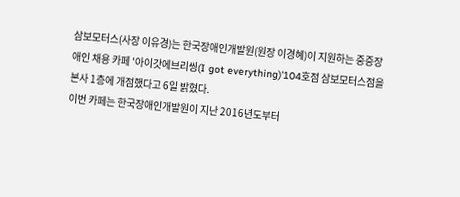삼보모터스(사장 이유경)는 한국장애인개발원(원장 이경혜)이 지원하는 중증장애인 채용 카페 '아이갓에브리씽(I got everything)'104호점 삼보모터스점을 본사 1층에 개점했다고 6일 밝혔다.
이번 카페는 한국장애인개발원이 지난 2016년도부터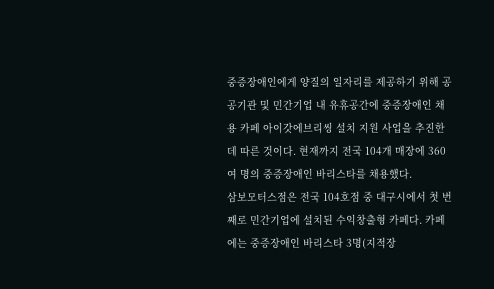중증장애인에게 양질의 일자리를 제공하기 위해 공공기관 및 민간기업 내 유휴공간에 중증장애인 채용 카페 아이갓에브리씽 설치 지원 사업을 추진한데 따른 것이다. 현재까지 전국 104개 매장에 360여 명의 중증장애인 바리스타를 채용했다.
삼보모터스점은 전국 104호점 중 대구시에서 첫 번째로 민간기업에 설치된 수익창출형 카페다. 카페에는 중증장애인 바리스타 3명(지적장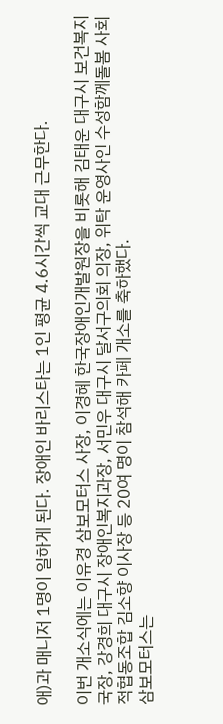애)과 매니저 1명이 일하게 된다. 장애인 바리스타는 1인 평균 4.6시간씩 교대 근무한다.

이번 개소식에는 이유경 삼보모터스 사장, 이경혜 한국장애인개발원장을 비롯해 김태운 대구시 보건복지국장, 강경희 대구시 장애인복지과장, 서민우 대구시 달서구의회 의장, 위탁 운영사인 수성함께돌봄 사회적협동조합 김소향 이사장 등 20여 명이 참석해 카페 개소를 축하했다.
삼보모터스는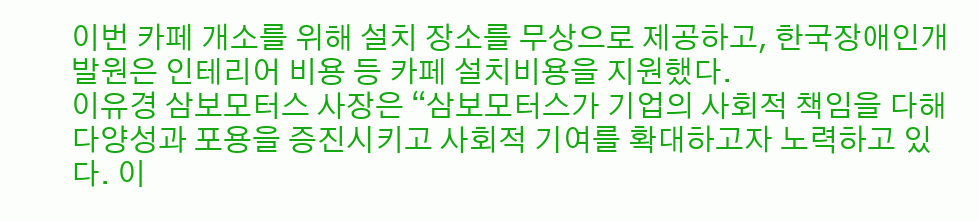이번 카페 개소를 위해 설치 장소를 무상으로 제공하고, 한국장애인개발원은 인테리어 비용 등 카페 설치비용을 지원했다.
이유경 삼보모터스 사장은 “삼보모터스가 기업의 사회적 책임을 다해 다양성과 포용을 증진시키고 사회적 기여를 확대하고자 노력하고 있다. 이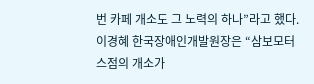번 카페 개소도 그 노력의 하나”라고 했다.
이경혜 한국장애인개발원장은 “삼보모터스점의 개소가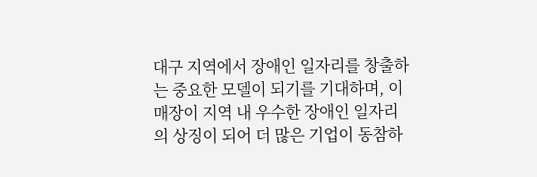대구 지역에서 장애인 일자리를 창출하는 중요한 모델이 되기를 기대하며, 이 매장이 지역 내 우수한 장애인 일자리의 상징이 되어 더 많은 기업이 동참하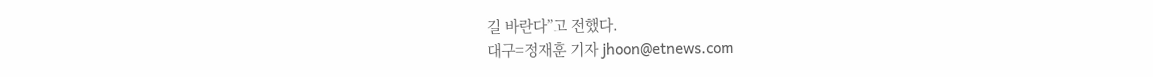길 바란다”고 전했다.
대구=정재훈 기자 jhoon@etnews.com